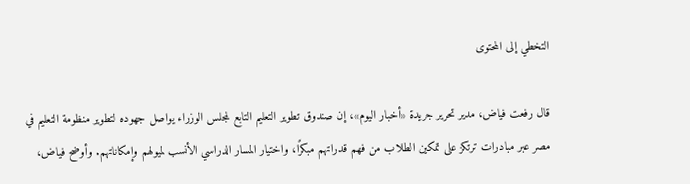التخطي إلى المحتوى

قال رفعت فياض، مدير تحرير جريدة «أخبار اليوم»، إن صندوق تطوير التعليم التابع لمجلس الوزراء يواصل جهوده لتطوير منظومة التعليم في مصر عبر مبادرات ترتكز على تمكين الطلاب من فهم قدراتهم مبكرًا، واختيار المسار الدراسي الأنسب لميولهم وإمكاناتهم. وأوضح فياض،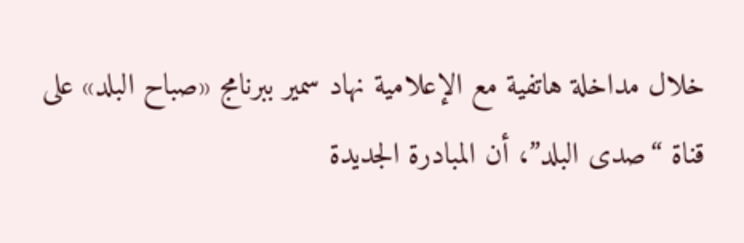خلال مداخلة هاتفية مع الإعلامية نهاد سمير ببرنامج «صباح البلد» على قناة “صدى البلد”، أن المبادرة الجديدة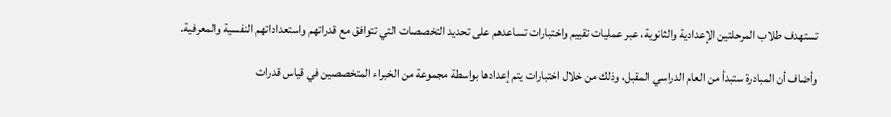تستهدف طلاب المرحلتين الإعدادية والثانوية، عبر عمليات تقييم واختبارات تساعدهم على تحديد التخصصات التي تتوافق مع قدراتهم واستعداداتهم النفسية والمعرفية.

وأضاف أن المبادرة ستبدأ من العام الدراسي المقبل، وذلك من خلال اختبارات يتم إعدادها بواسطة مجموعة من الخبراء المتخصصين في قياس قدرات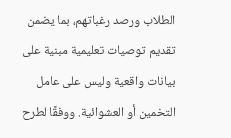الطلاب ورصد رغباتهم، بما يضمن تقديم توصيات تعليمية مبنية على بيانات واقعية وليس على عامل التخمين أو العشوائية. ووفقًا لطرح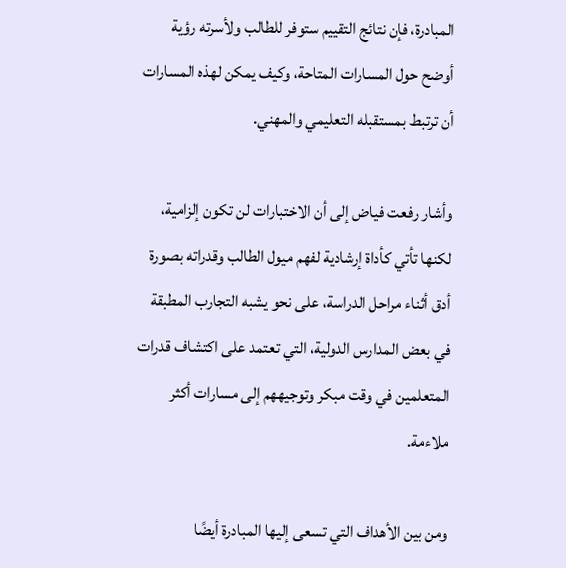المبادرة، فإن نتائج التقييم ستوفر للطالب ولأسرته رؤية أوضح حول المسارات المتاحة، وكيف يمكن لهذه المسارات أن ترتبط بمستقبله التعليمي والمهني.

وأشار رفعت فياض إلى أن الاختبارات لن تكون إلزامية، لكنها تأتي كأداة إرشادية لفهم ميول الطالب وقدراته بصورة أدق أثناء مراحل الدراسة، على نحو يشبه التجارب المطبقة في بعض المدارس الدولية، التي تعتمد على اكتشاف قدرات المتعلمين في وقت مبكر وتوجيههم إلى مسارات أكثر ملاءمة.

ومن بين الأهداف التي تسعى إليها المبادرة أيضًا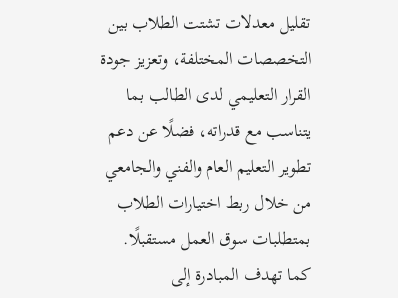تقليل معدلات تشتت الطلاب بين التخصصات المختلفة، وتعزيز جودة القرار التعليمي لدى الطالب بما يتناسب مع قدراته، فضلًا عن دعم تطوير التعليم العام والفني والجامعي من خلال ربط اختيارات الطلاب بمتطلبات سوق العمل مستقبلًا. كما تهدف المبادرة إلى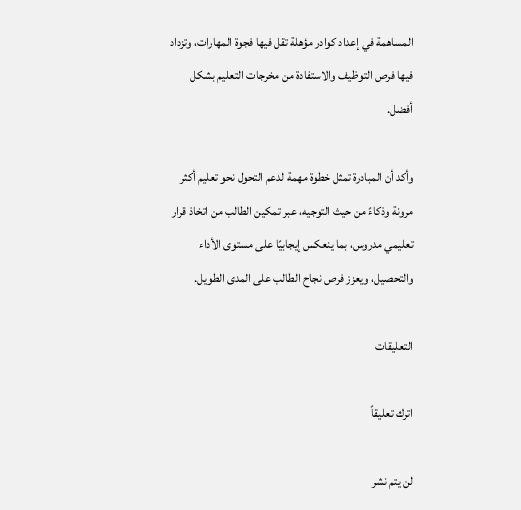المساهمة في إعداد كوادر مؤهلة تقل فيها فجوة المهارات، وتزداد فيها فرص التوظيف والاستفادة من مخرجات التعليم بشكل أفضل.

وأكد أن المبادرة تمثل خطوة مهمة لدعم التحول نحو تعليم أكثر مرونة وذكاءً من حيث التوجيه، عبر تمكين الطالب من اتخاذ قرار تعليمي مدروس، بما ينعكس إيجابيًا على مستوى الأداء والتحصيل، ويعزز فرص نجاح الطالب على المدى الطويل.

التعليقات

اترك تعليقاً

لن يتم نشر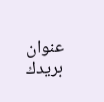عنوان بريدك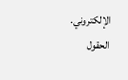الإلكتروني. الحقول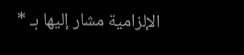الإلزامية مشار إليها بـ *